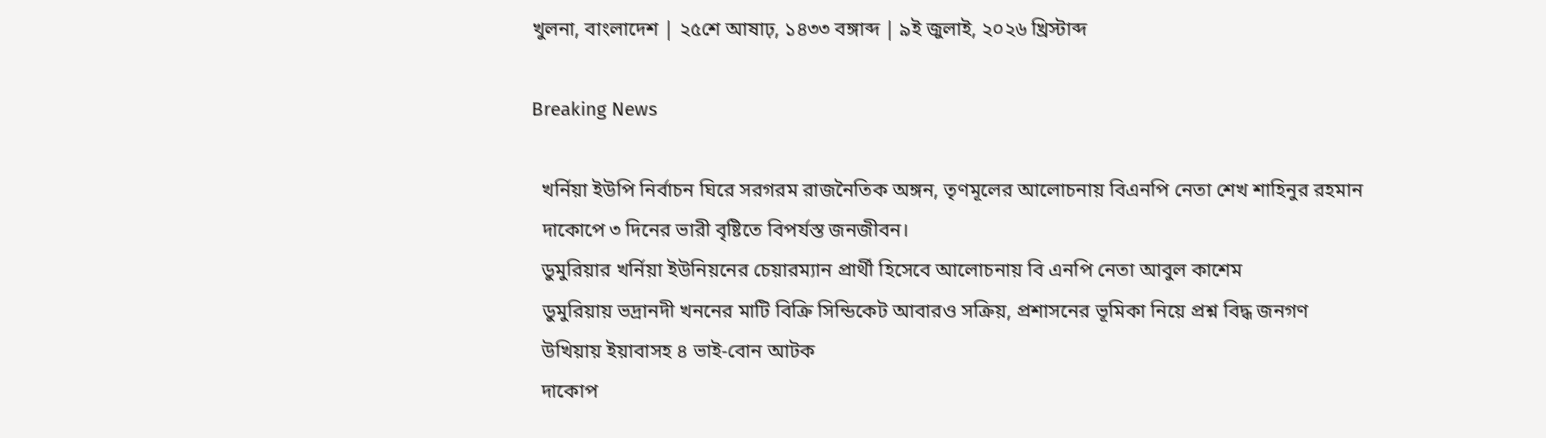খুলনা, বাংলাদেশ | ২৫শে আষাঢ়, ১৪৩৩ বঙ্গাব্দ | ৯ই জুলাই, ২০২৬ খ্রিস্টাব্দ

Breaking News

  খর্নিয়া ইউপি নির্বাচন ঘিরে সরগরম রাজনৈতিক অঙ্গন, তৃণমূলের আলোচনায় বিএনপি নেতা শেখ শাহিনুর রহমান
  দাকোপে ৩ দিনের ভারী বৃষ্টিতে বিপর্যস্ত জনজীবন।
  ডুমুরিয়ার খর্নিয়া ইউনিয়নের চেয়ারম্যান প্রার্থী হিসেবে আলোচনায় বি এনপি নেতা আবুল কাশেম
  ডুমুরিয়ায় ভদ্রানদী খননের মাটি বিক্রি সিন্ডিকেট আবারও সক্রিয়, প্রশাসনের ভূমিকা নিয়ে প্রশ্ন বিদ্ধ জনগণ
  উখিয়ায় ইয়াবাসহ ৪ ভাই-বোন আটক
  দাকোপ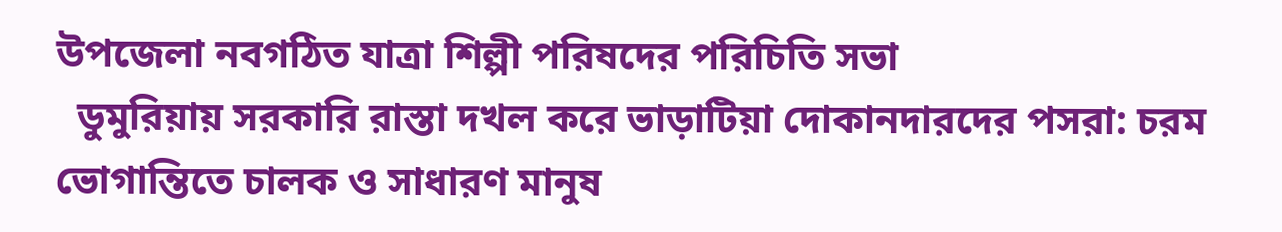উপজেলা নবগঠিত যাত্রা শিল্পী পরিষদের পরিচিতি সভা
  ডুমুরিয়ায় সরকারি রাস্তা দখল করে ভাড়াটিয়া দোকানদারদের পসরা: চরম ভোগান্তিতে চালক ও সাধারণ মানুষ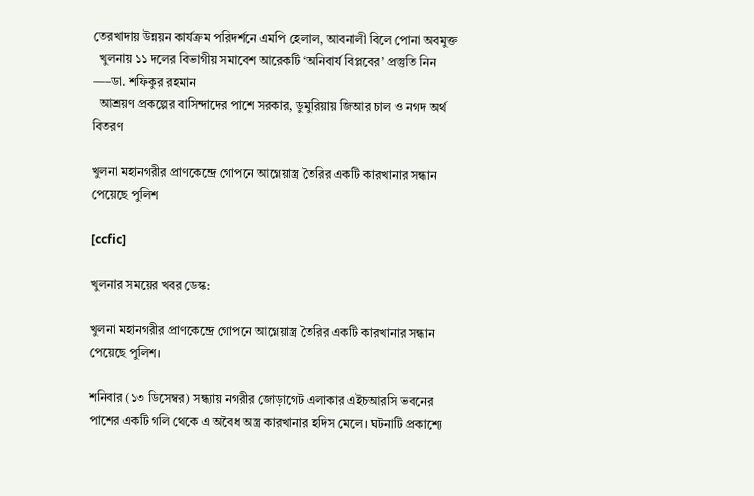তেরখাদায় উন্নয়ন কার্যক্রম পরিদর্শনে এমপি হেলাল, আবনালী বিলে পোনা অবমুক্ত
  খুলনায় ১১ দলের বিভাগীয় সমাবেশ আরেকটি ‘অনিবার্য বিপ্লবের’ প্রস্তুতি নিন —–ডা. শফিকুর রহমান
  আশ্রয়ণ প্রকল্পের বাসিন্দাদের পাশে সরকার, ডুমুরিয়ায় জিআর চাল ও নগদ অর্থ বিতরণ

খুলনা মহানগরীর প্রাণকেন্দ্রে গোপনে আগ্নেয়াস্ত্র তৈরির একটি কারখানার সন্ধান পেয়েছে পুলিশ

[ccfic]

খুলনার সময়ের খবর ডেস্ক:

খুলনা মহানগরীর প্রাণকেন্দ্রে গোপনে আগ্নেয়াস্ত্র তৈরির একটি কারখানার সন্ধান পেয়েছে পুলিশ।

শনিবার (১৩ ডিসেম্বর) সন্ধ্যায় নগরীর জোড়াগেট এলাকার এইচআরসি ভবনের পাশের একটি গলি থেকে এ অবৈধ অস্ত্র কারখানার হদিস মেলে। ঘটনাটি প্রকাশ্যে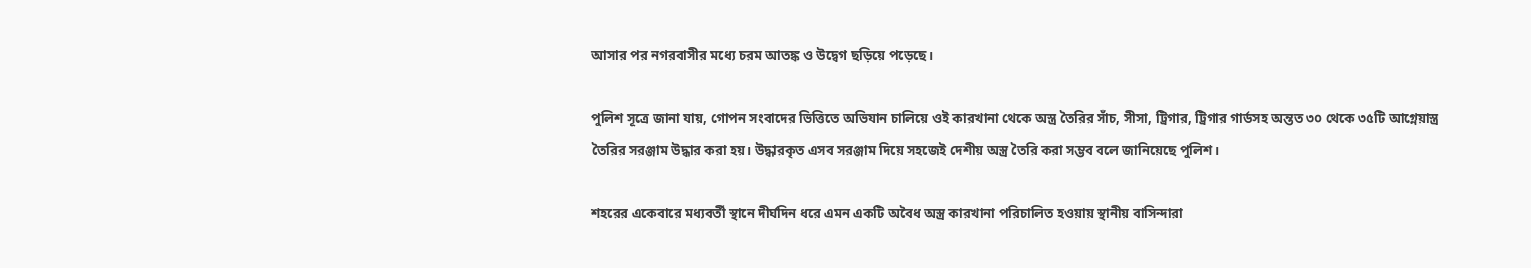আসার পর নগরবাসীর মধ্যে চরম আতঙ্ক ও উদ্বেগ ছড়িয়ে পড়েছে।

পুলিশ সূত্রে জানা যায়, গোপন সংবাদের ভিত্তিতে অভিযান চালিয়ে ওই কারখানা থেকে অস্ত্র তৈরির সাঁচ, সীসা, ট্রিগার, ট্রিগার গার্ডসহ অন্তত ৩০ থেকে ৩৫টি আগ্নেয়াস্ত্র তৈরির সরঞ্জাম উদ্ধার করা হয়। উদ্ধারকৃত এসব সরঞ্জাম দিয়ে সহজেই দেশীয় অস্ত্র তৈরি করা সম্ভব বলে জানিয়েছে পুলিশ।

শহরের একেবারে মধ্যবর্তী স্থানে দীর্ঘদিন ধরে এমন একটি অবৈধ অস্ত্র কারখানা পরিচালিত হওয়ায় স্থানীয় বাসিন্দারা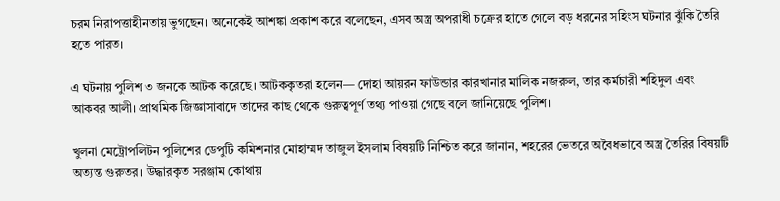চরম নিরাপত্তাহীনতায় ভুগছেন। অনেকেই আশঙ্কা প্রকাশ করে বলেছেন, এসব অস্ত্র অপরাধী চক্রের হাতে গেলে বড় ধরনের সহিংস ঘটনার ঝুঁকি তৈরি হতে পারত।

এ ঘটনায় পুলিশ ৩ জনকে আটক করেছে। আটককৃতরা হলেন— দোহা আয়রন ফাউন্ডার কারখানার মালিক নজরুল, তার কর্মচারী শহিদুল এবং আকবর আলী। প্রাথমিক জিজ্ঞাসাবাদে তাদের কাছ থেকে গুরুত্বপূর্ণ তথ্য পাওয়া গেছে বলে জানিয়েছে পুলিশ।

খুলনা মেট্রোপলিটন পুলিশের ডেপুটি কমিশনার মোহাম্মদ তাজুল ইসলাম বিষয়টি নিশ্চিত করে জানান, শহরের ভেতরে অবৈধভাবে অস্ত্র তৈরির বিষয়টি অত্যন্ত গুরুতর। উদ্ধারকৃত সরঞ্জাম কোথায়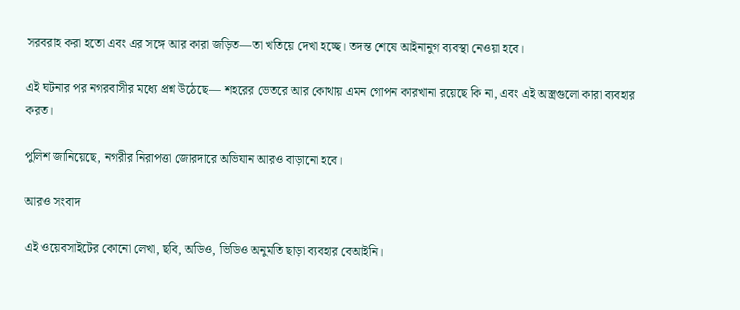সরবরাহ করা হতো এবং এর সঙ্গে আর কারা জড়িত—তা খতিয়ে দেখা হচ্ছে। তদন্ত শেষে আইনানুগ ব্যবস্থা নেওয়া হবে।

এই ঘটনার পর নগরবাসীর মধ্যে প্রশ্ন উঠেছে— শহরের ভেতরে আর কোথায় এমন গোপন কারখানা রয়েছে কি না, এবং এই অস্ত্রগুলো কারা ব্যবহার করত।

পুলিশ জানিয়েছে, নগরীর নিরাপত্তা জোরদারে অভিযান আরও বাড়ানো হবে।

আরও সংবাদ

এই ওয়েবসাইটের কোনো লেখা, ছবি, অডিও, ভিডিও অনুমতি ছাড়া ব্যবহার বেআইনি।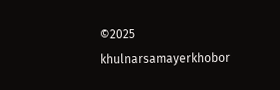©2025 khulnarsamayerkhobor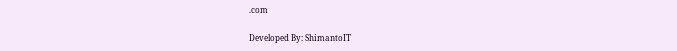.com

Developed By: ShimantoIT